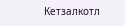Кетзалкотл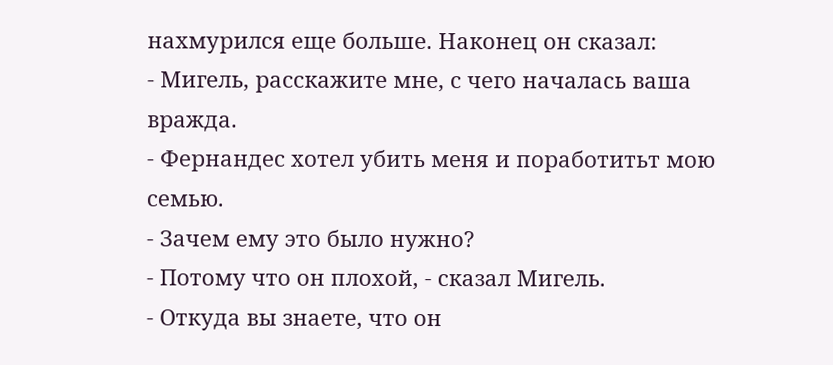нахмурился еще больше. Наконец он сказал:
- Мигель, расскажите мне, с чего началась ваша вражда.
- Фернандес хотел убить меня и поработитьт мою семью.
- Зачем ему это было нужно?
- Потому что он плохой, - сказал Мигель.
- Откуда вы знаете, что он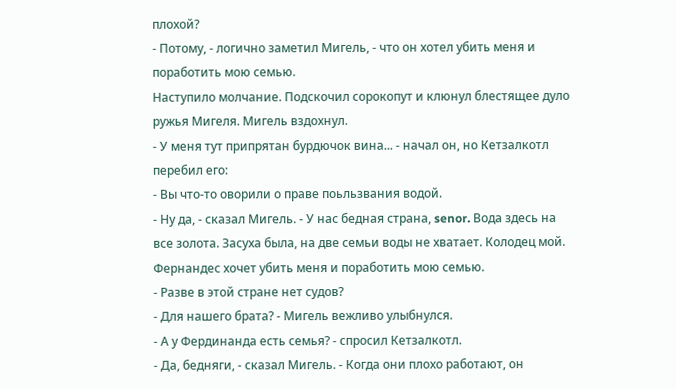плохой?
- Потому, - логично заметил Мигель, - что он хотел убить меня и поработить мою семью.
Наступило молчание. Подскочил сорокопут и клюнул блестящее дуло ружья Мигеля. Мигель вздохнул.
- У меня тут припрятан бурдючок вина... - начал он, но Кетзалкотл перебил его:
- Вы что-то оворили о праве поьльзвания водой.
- Ну да, - сказал Мигель. - У нас бедная страна, senor. Вода здесь на все золота. Засуха была, на две семьи воды не хватает. Колодец мой. Фернандес хочет убить меня и поработить мою семью.
- Разве в этой стране нет судов?
- Для нашего брата? - Мигель вежливо улыбнулся.
- А у Фердинанда есть семья? - спросил Кетзалкотл.
- Да, бедняги, - сказал Мигель. - Когда они плохо работают, он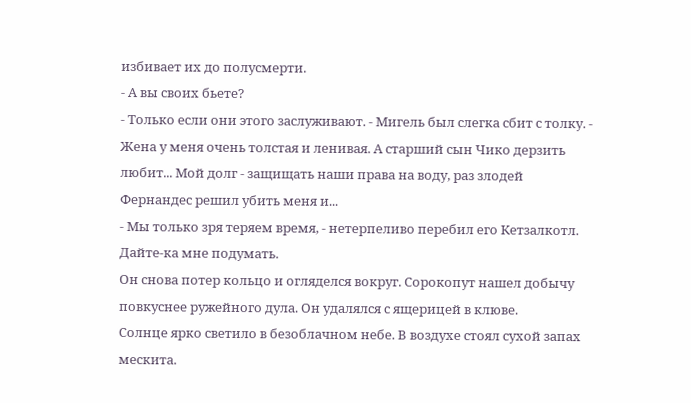избивает их до полусмерти.
- А вы своих бьете?
- Только если они этого заслуживают. - Мигель был слегка сбит с толку. - Жена у меня очень толстая и ленивая. А старший сын Чико дерзить любит... Мой долг - защищать наши права на воду, раз злодей Фернандес решил убить меня и...
- Мы только зря теряем время, - нетерпеливо перебил его Кетзалкотл. Дайте-ка мне подумать.
Он снова потер кольцо и огляделся вокруг. Сорокопут нашел добычу повкуснее ружейного дула. Он удалялся с ящерицей в клюве.
Солнце ярко светило в безоблачном небе. В воздухе стоял сухой запах мескита.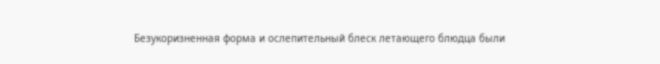Безукоризненная форма и ослепительный блеск летающего блюдца были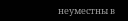неуместны в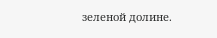зеленой долине.